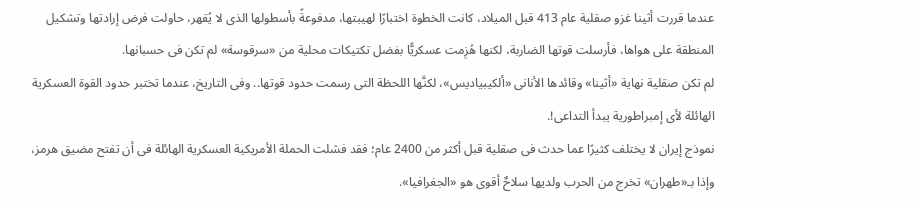عندما قررت أثينا غزو صقلية عام 413 قبل الميلاد، كانت الخطوة اختبارًا لهيبتها، مدفوعةً بأسطولها الذى لا يُقهر، حاولت فرض إرادتها وتشكيل المنطقة على هواها، فأرسلت قوتها الضاربة، لكنها هُزِمت عسكريًّا بفضل تكتيكات محلية من «سرقوسة» لم تكن فى حسبانها.
لم تكن صقلية نهاية «أثينا» وقائدها الأنانى «ألكيبياديس»، لكنَّها اللحظة التى رسمت حدود قوتها.. وفى التاريخ، عندما تختبر حدود القوة العسكرية الهائلة لأى إمبراطورية يبدأ التداعى!.
نموذج إيران لا يختلف كثيرًا عما حدث فى صقلية قبل أكثر من 2400 عام؛ فقد فشلت الحملة الأمريكية العسكرية الهائلة فى أن تفتح مضيق هرمز، وإذا بـ«طهران» تخرج من الحرب ولديها سلاحٌ أقوى هو «الجغرافيا».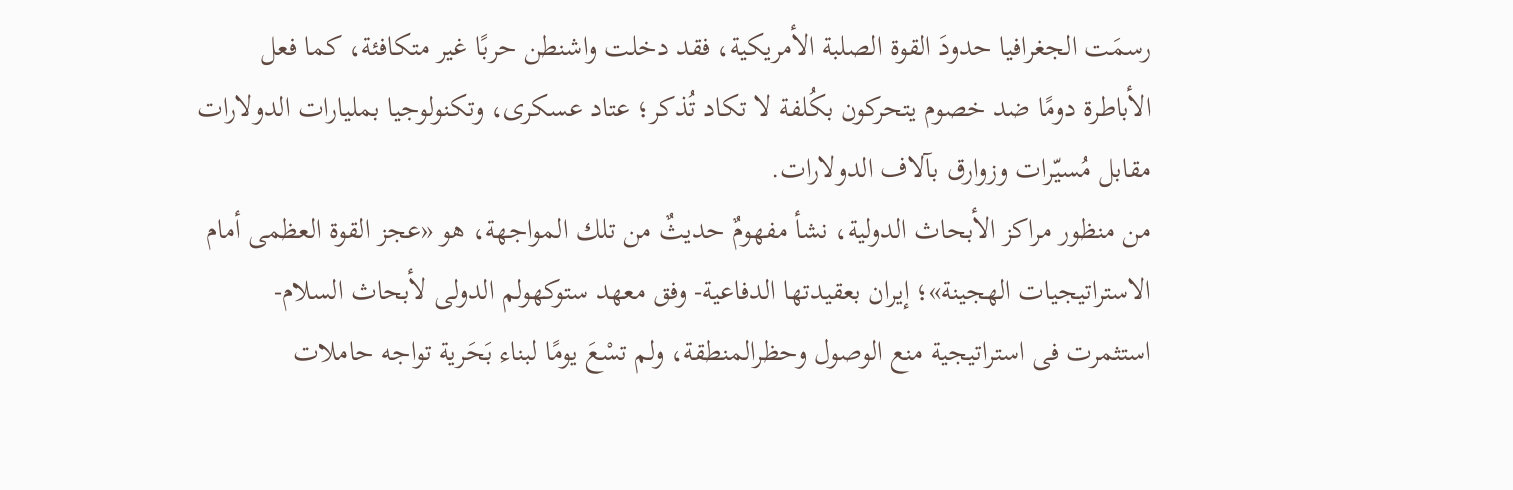رسمَت الجغرافيا حدودَ القوة الصلبة الأمريكية، فقد دخلت واشنطن حربًا غير متكافئة، كما فعل الأباطرة دومًا ضد خصوم يتحركون بكُلفة لا تكاد تُذكر؛ عتاد عسكرى، وتكنولوجيا بمليارات الدولارات مقابل مُسيّرات وزوارق بآلاف الدولارات.
من منظور مراكز الأبحاث الدولية، نشأ مفهومٌ حديثٌ من تلك المواجهة، هو «عجز القوة العظمى أمام الاستراتيجيات الهجينة»؛ إيران بعقيدتها الدفاعية- وفق معهد ستوكهولم الدولى لأبحاث السلام- استثمرت فى استراتيجية منع الوصول وحظرالمنطقة، ولم تسْعَ يومًا لبناء بَحَرية تواجه حاملات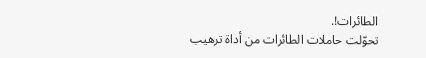الطائرات!.
تحوّلت حاملات الطائرات من أداة ترهيب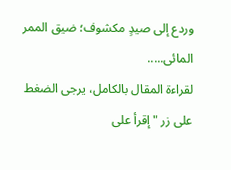وردع إلى صيدٍ مكشوف؛ ضيق الممر المائى.....
لقراءة المقال بالكامل، يرجى الضغط على زر "إقرأ على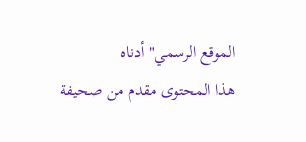الموقع الرسمي" أدناه
هذا المحتوى مقدم من صحيفة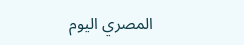المصري اليوم